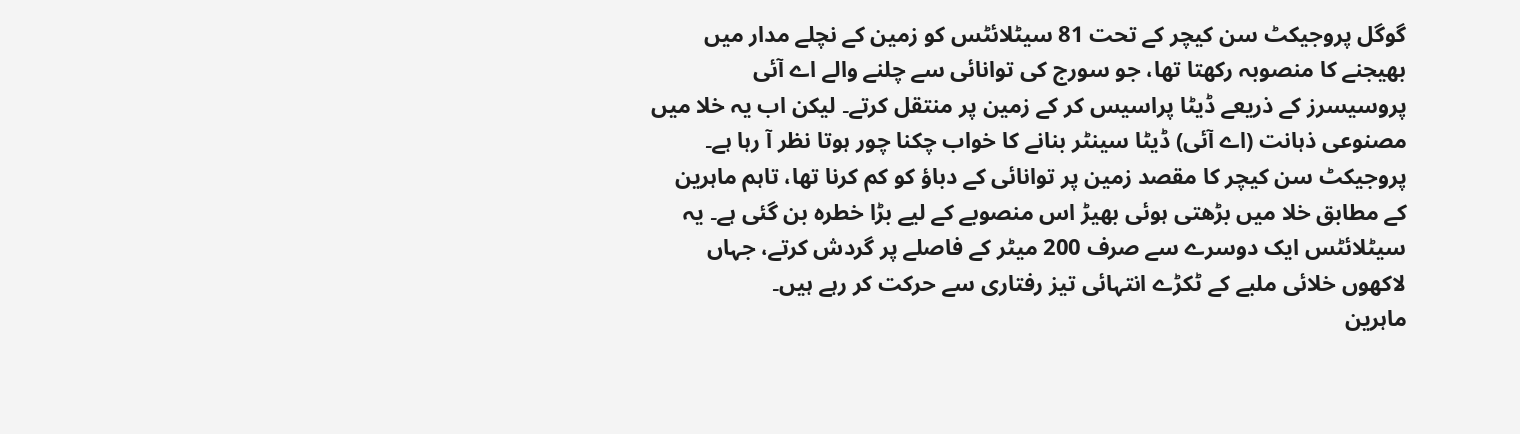گوگل پروجیکٹ سن کیچر کے تحت 81 سیٹلائٹس کو زمین کے نچلے مدار میں بھیجنے کا منصوبہ رکھتا تھا، جو سورج کی توانائی سے چلنے والے اے آئی پروسیسرز کے ذریعے ڈیٹا پراسیس کر کے زمین پر منتقل کرتے۔ لیکن اب یہ خلا میں مصنوعی ذہانت (اے آئی) ڈیٹا سینٹر بنانے کا خواب چکنا چور ہوتا نظر آ رہا ہے۔
پروجیکٹ سن کیچر کا مقصد زمین پر توانائی کے دباؤ کو کم کرنا تھا، تاہم ماہرین کے مطابق خلا میں بڑھتی ہوئی بھیڑ اس منصوبے کے لیے بڑا خطرہ بن گئی ہے۔ یہ سیٹلائٹس ایک دوسرے سے صرف 200 میٹر کے فاصلے پر گردش کرتے، جہاں لاکھوں خلائی ملبے کے ٹکڑے انتہائی تیز رفتاری سے حرکت کر رہے ہیں۔
ماہرین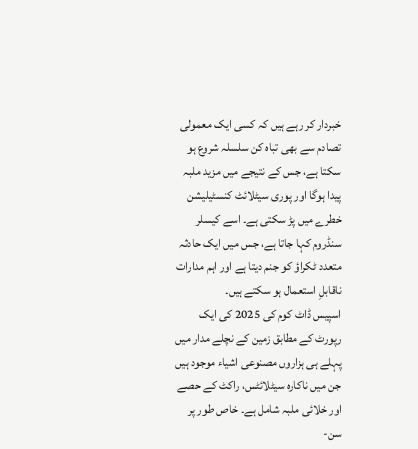خبردار کر رہے ہیں کہ کسی ایک معمولی تصادم سے بھی تباہ کن سلسلہ شروع ہو سکتا ہے، جس کے نتیجے میں مزید ملبہ پیدا ہوگا اور پوری سیٹلائٹ کنسٹیلیشن خطرے میں پڑ سکتی ہے۔ اسے کیسلر سنڈروم کہا جاتا ہے، جس میں ایک حادثہ متعدد ٹکراؤ کو جنم دیتا ہے اور اہم مدارات ناقابلِ استعمال ہو سکتے ہیں۔
اسپیس ڈاٹ کوم کی 2025 کی ایک رپورٹ کے مطابق زمین کے نچلے مدار میں پہلے ہی ہزاروں مصنوعی اشیاء موجود ہیں جن میں ناکارہ سیٹلائٹس، راکٹ کے حصے اور خلائی ملبہ شامل ہے۔ خاص طور پر سن-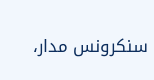سنکرونس مدار،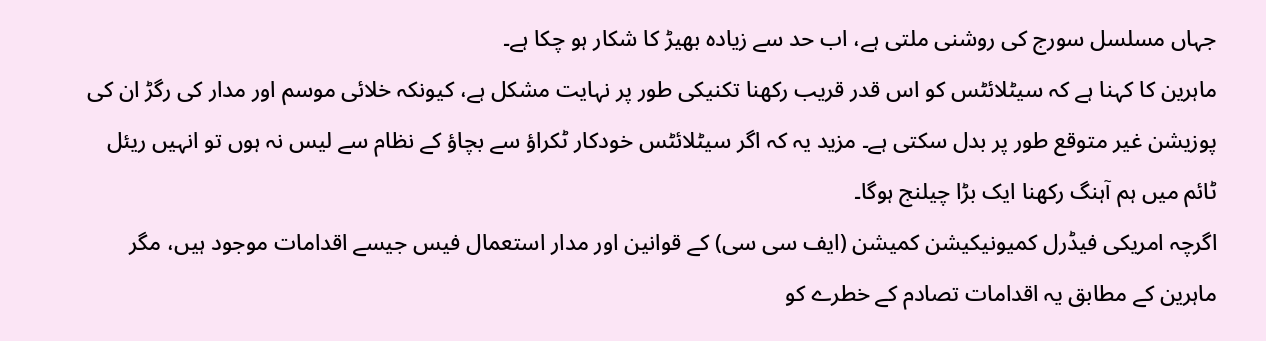جہاں مسلسل سورج کی روشنی ملتی ہے، اب حد سے زیادہ بھیڑ کا شکار ہو چکا ہے۔
ماہرین کا کہنا ہے کہ سیٹلائٹس کو اس قدر قریب رکھنا تکنیکی طور پر نہایت مشکل ہے، کیونکہ خلائی موسم اور مدار کی رگڑ ان کی پوزیشن غیر متوقع طور پر بدل سکتی ہے۔ مزید یہ کہ اگر سیٹلائٹس خودکار ٹکراؤ سے بچاؤ کے نظام سے لیس نہ ہوں تو انہیں ریئل ٹائم میں ہم آہنگ رکھنا ایک بڑا چیلنج ہوگا۔
اگرچہ امریکی فیڈرل کمیونیکیشن کمیشن (ایف سی سی) کے قوانین اور مدار استعمال فیس جیسے اقدامات موجود ہیں، مگر ماہرین کے مطابق یہ اقدامات تصادم کے خطرے کو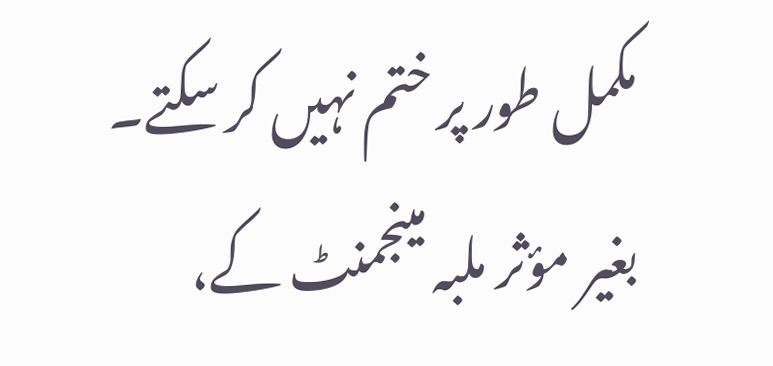مکمل طور پر ختم نہیں کر سکتے۔ بغیر مؤثر ملبہ مینجمنٹ کے،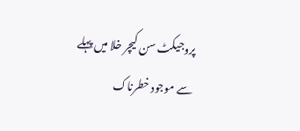پروجیکٹ سن کیچر خلا میں پہلے سے موجود خطرناک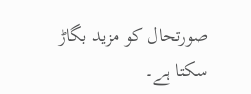صورتحال کو مزید بگاڑ سکتا ہے۔